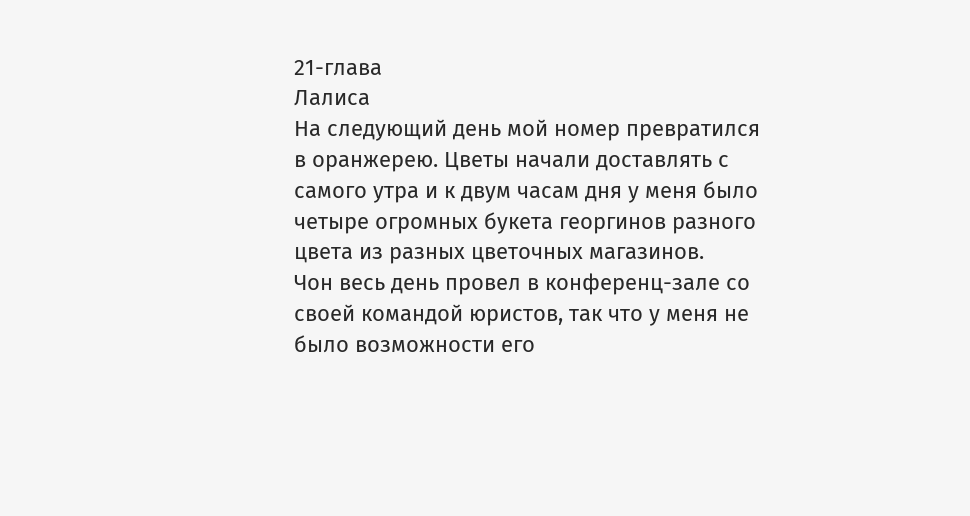21-глава
Лалиса
На следующий день мой номер превратился в оранжерею. Цветы начали доставлять с самого утра и к двум часам дня у меня было четыре огромных букета георгинов разного цвета из разных цветочных магазинов.
Чон весь день провел в конференц-зале со своей командой юристов, так что у меня не было возможности его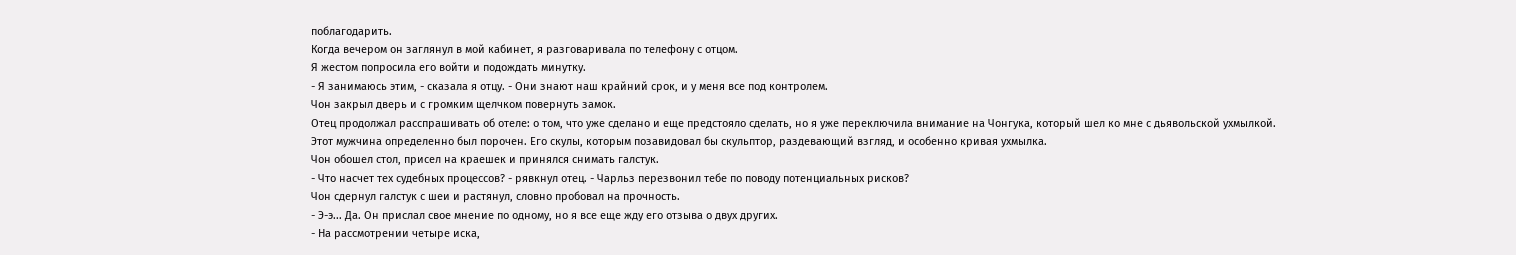поблагодарить.
Когда вечером он заглянул в мой кабинет, я разговаривала по телефону с отцом.
Я жестом попросила его войти и подождать минутку.
- Я занимаюсь этим, - сказала я отцу. - Они знают наш крайний срок, и у меня все под контролем.
Чон закрыл дверь и с громким щелчком повернуть замок.
Отец продолжал расспрашивать об отеле: о том, что уже сделано и еще предстояло сделать, но я уже переключила внимание на Чонгука, который шел ко мне с дьявольской ухмылкой.
Этот мужчина определенно был порочен. Его скулы, которым позавидовал бы скульптор, раздевающий взгляд, и особенно кривая ухмылка.
Чон обошел стол, присел на краешек и принялся снимать галстук.
- Что насчет тех судебных процессов? - рявкнул отец. - Чарльз перезвонил тебе по поводу потенциальных рисков?
Чон сдернул галстук с шеи и растянул, словно пробовал на прочность.
- Э-э... Да. Он прислал свое мнение по одному, но я все еще жду его отзыва о двух других.
- На рассмотрении четыре иска,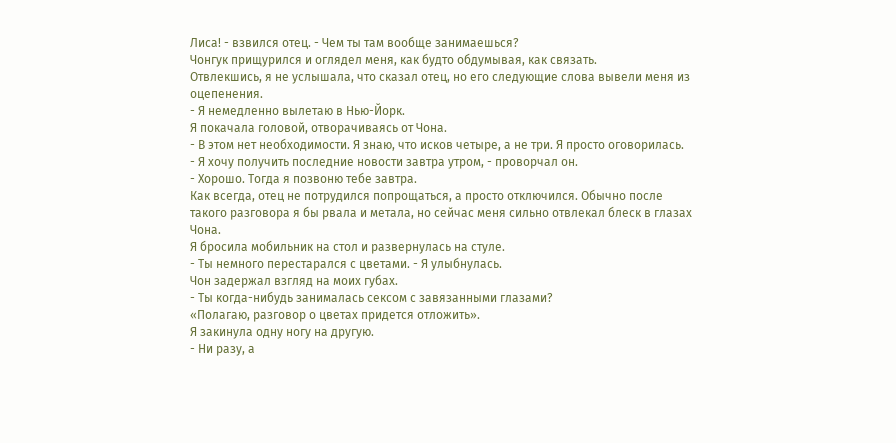Лиса! - взвился отец. - Чем ты там вообще занимаешься?
Чонгук прищурился и оглядел меня, как будто обдумывая, как связать.
Отвлекшись, я не услышала, что сказал отец, но его следующие слова вывели меня из оцепенения.
- Я немедленно вылетаю в Нью-Йорк.
Я покачала головой, отворачиваясь от Чона.
- В этом нет необходимости. Я знаю, что исков четыре, а не три. Я просто оговорилась.
- Я хочу получить последние новости завтра утром, - проворчал он.
- Хорошо. Тогда я позвоню тебе завтра.
Как всегда, отец не потрудился попрощаться, а просто отключился. Обычно после такого разговора я бы рвала и метала, но сейчас меня сильно отвлекал блеск в глазах Чона.
Я бросила мобильник на стол и развернулась на стуле.
- Ты немного перестарался с цветами. - Я улыбнулась.
Чон задержал взгляд на моих губах.
- Ты когда-нибудь занималась сексом с завязанными глазами?
«Полагаю, разговор о цветах придется отложить».
Я закинула одну ногу на другую.
- Ни разу, а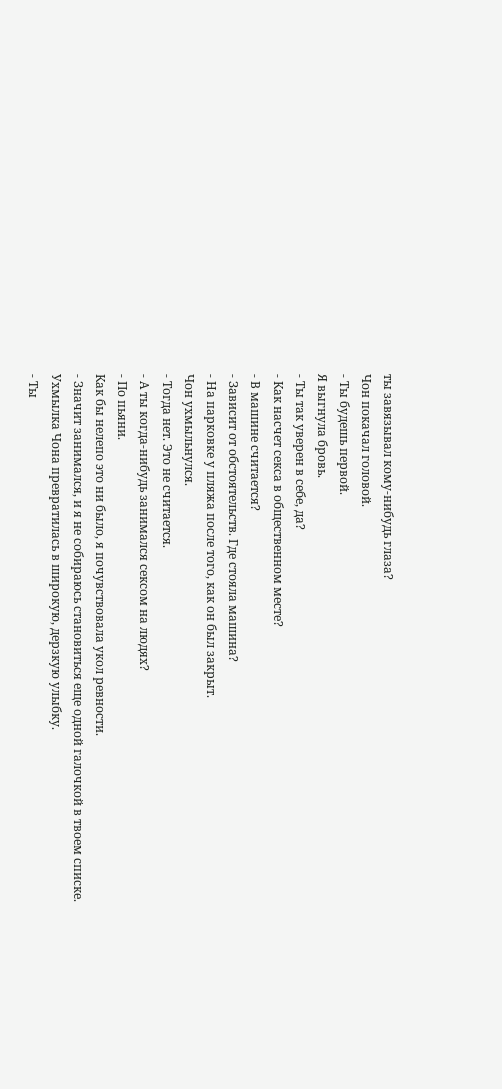ты завязывал кому-нибудь глаза?
Чон покачал головой.
- Ты будешь первой.
Я выгнула бровь.
- Ты так уверен в себе, да?
- Как насчет секса в общественном месте?
- В машине считается?
- Зависит от обстоятельств. Где стояла машина?
- На парковке у пляжа после того, как он был закрыт.
Чон ухмыльнулся.
- Тогда нет. Это не считается.
- А ты когда-нибудь занимался сексом на людях?
- По пьяни.
Как бы нелепо это ни было, я почувствовала укол ревности.
- Значит занимался, и я не собираюсь становиться еще одной галочкой в твоем списке.
Ухмылка Чона превратилась в широкую, дерзкую улыбку.
- Ты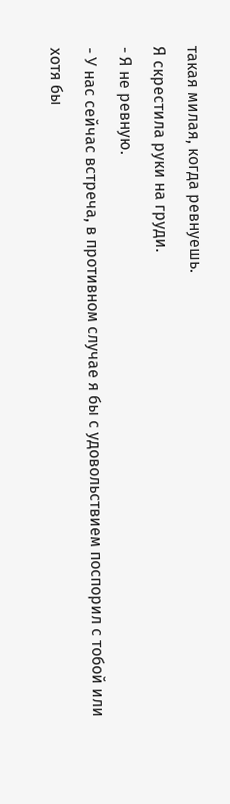такая милая, когда ревнуешь.
Я скрестила руки на груди.
- Я не ревную.
- У нас сейчас встреча, в противном случае я бы с удовольствием поспорил с тобой или хотя бы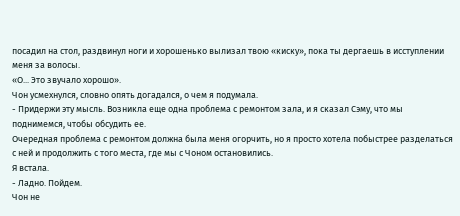посадил на стол, раздвинул ноги и хорошенько вылизал твою «киску», пока ты дергаешь в исступлении меня за волосы.
«О... Это звучало хорошо».
Чон усмехнулся, словно опять догадался, о чем я подумала.
- Придержи эту мысль. Возникла еще одна проблема с ремонтом зала, и я сказал Сэму, что мы поднимемся, чтобы обсудить ее.
Очередная проблема с ремонтом должна была меня огорчить, но я просто хотела побыстрее разделаться с ней и продолжить с того места, где мы с Чоном остановились.
Я встала.
- Ладно. Пойдем.
Чон не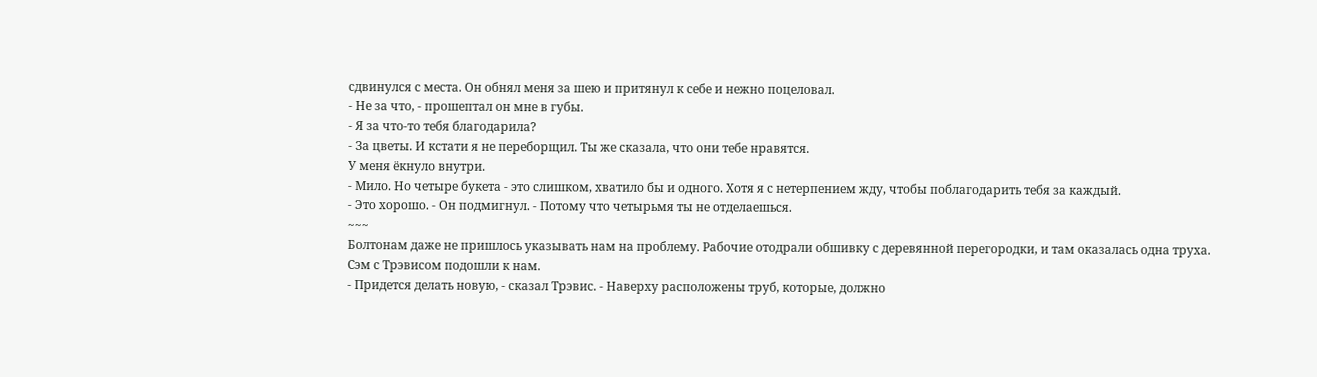сдвинулся с места. Он обнял меня за шею и притянул к себе и нежно поцеловал.
- Не за что, - прошептал он мне в губы.
- Я за что-то тебя благодарила?
- За цветы. И кстати я не переборщил. Ты же сказала, что они тебе нравятся.
У меня ёкнуло внутри.
- Мило. Но четыре букета - это слишком, хватило бы и одного. Хотя я с нетерпением жду, чтобы поблагодарить тебя за каждый.
- Это хорошо. - Он подмигнул. - Потому что четырьмя ты не отделаешься.
~~~
Болтонам даже не пришлось указывать нам на проблему. Рабочие отодрали обшивку с деревянной перегородки, и там оказалась одна труха.
Сэм с Трэвисом подошли к нам.
- Придется делать новую, - сказал Трэвис. - Наверху расположены труб, которые, должно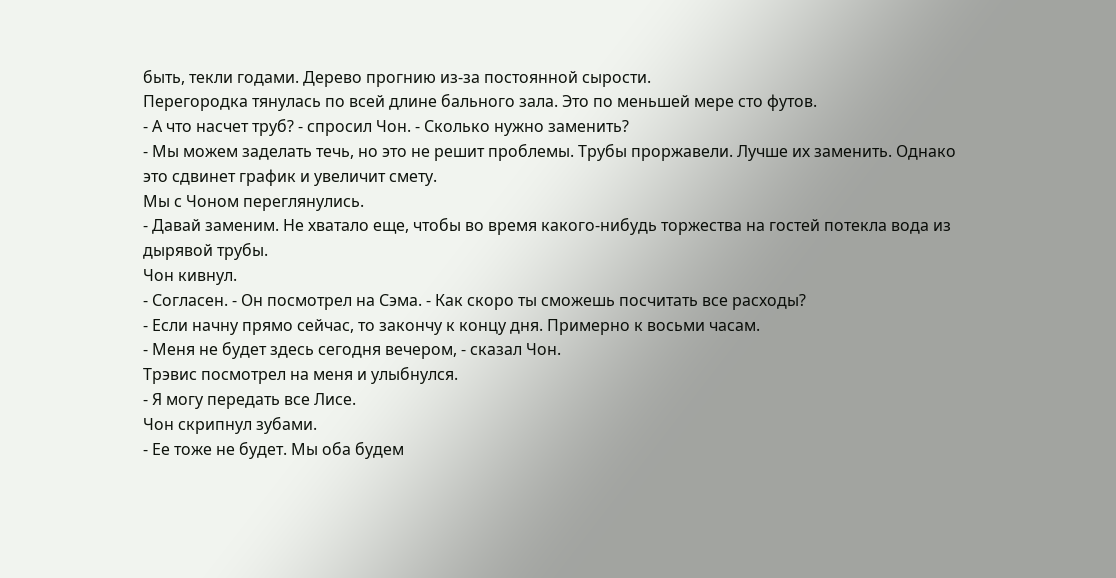быть, текли годами. Дерево прогнию из-за постоянной сырости.
Перегородка тянулась по всей длине бального зала. Это по меньшей мере сто футов.
- А что насчет труб? - спросил Чон. - Сколько нужно заменить?
- Мы можем заделать течь, но это не решит проблемы. Трубы проржавели. Лучше их заменить. Однако это сдвинет график и увеличит смету.
Мы с Чоном переглянулись.
- Давай заменим. Не хватало еще, чтобы во время какого-нибудь торжества на гостей потекла вода из дырявой трубы.
Чон кивнул.
- Согласен. - Он посмотрел на Сэма. - Как скоро ты сможешь посчитать все расходы?
- Если начну прямо сейчас, то закончу к концу дня. Примерно к восьми часам.
- Меня не будет здесь сегодня вечером, - сказал Чон.
Трэвис посмотрел на меня и улыбнулся.
- Я могу передать все Лисе.
Чон скрипнул зубами.
- Ее тоже не будет. Мы оба будем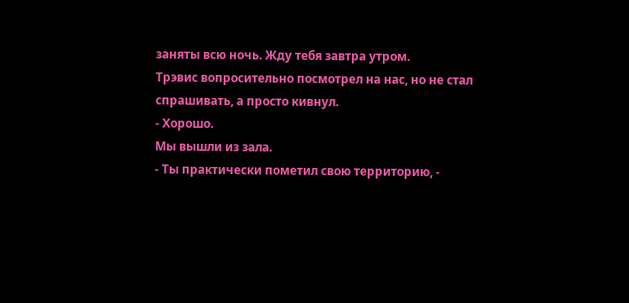заняты всю ночь. Жду тебя завтра утром.
Трэвис вопросительно посмотрел на нас, но не стал спрашивать, а просто кивнул.
- Хорошо.
Мы вышли из зала.
- Ты практически пометил свою территорию, -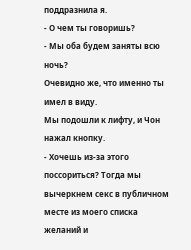поддразнила я.
- О чем ты говоришь?
- Мы оба будем заняты всю ночь?
Очевидно же, что именно ты имел в виду.
Мы подошли к лифту, и Чон нажал кнопку.
- Хочешь из-за этого поссориться? Тогда мы вычеркнем секс в публичном месте из моего списка желаний и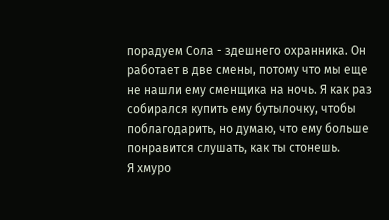порадуем Сола - здешнего охранника. Он работает в две смены, потому что мы еще не нашли ему сменщика на ночь. Я как раз собирался купить ему бутылочку, чтобы поблагодарить, но думаю, что ему больше понравится слушать, как ты стонешь.
Я хмуро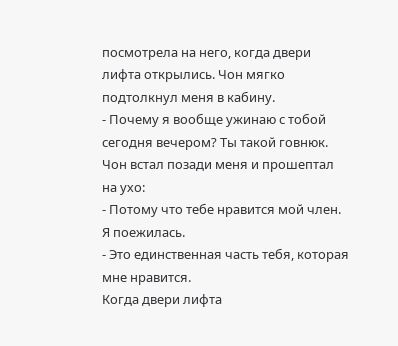посмотрела на него, когда двери лифта открылись. Чон мягко подтолкнул меня в кабину.
- Почему я вообще ужинаю с тобой сегодня вечером? Ты такой говнюк.
Чон встал позади меня и прошептал на ухо:
- Потому что тебе нравится мой член.
Я поежилась.
- Это единственная часть тебя, которая мне нравится.
Когда двери лифта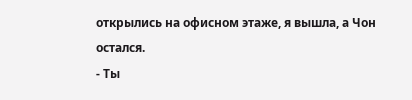открылись на офисном этаже, я вышла, а Чон остался.
- Ты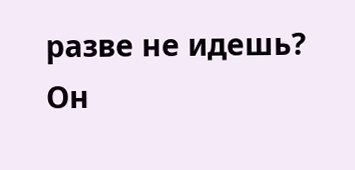разве не идешь?
Он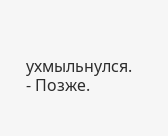ухмыльнулся.
- Позже.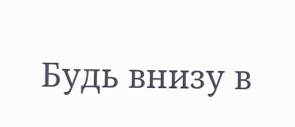Будь внизу в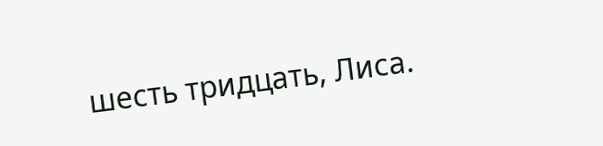шесть тридцать, Лиса.